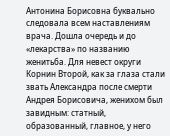Антонина Борисовна буквально следовала всем наставлениям врача. Дошла очередь и до «лекарства» по названию женитьба. Для невест округи Корнин Второй, как за глаза стали звать Александра после смерти Андрея Борисовича, женихом был завидным: статный, образованный, главное, у него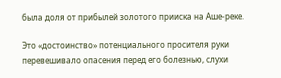была доля от прибылей золотого прииска на Аше-реке.

Это «достоинство» потенциального просителя руки перевешивало опасения перед его болезнью, слухи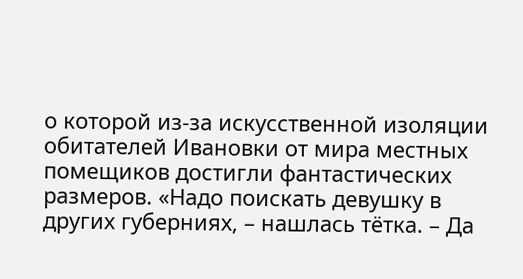о которой из-за искусственной изоляции обитателей Ивановки от мира местных помещиков достигли фантастических размеров. «Надо поискать девушку в других губерниях, – нашлась тётка. – Да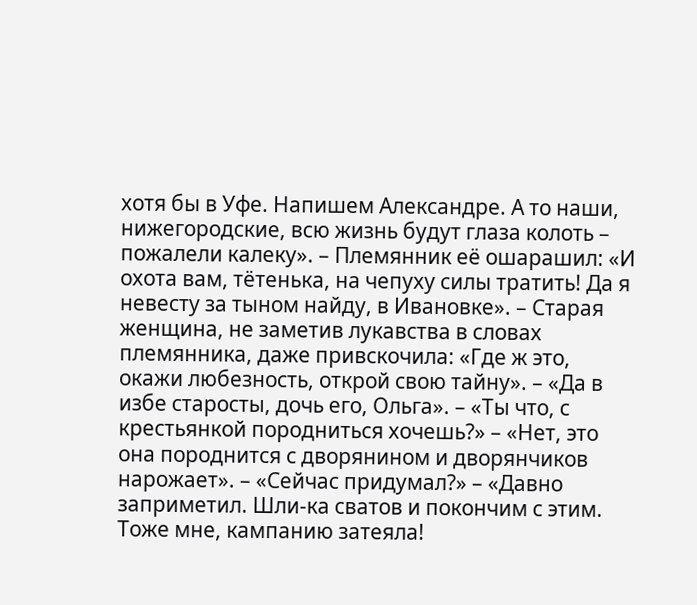хотя бы в Уфе. Напишем Александре. А то наши, нижегородские, всю жизнь будут глаза колоть – пожалели калеку». – Племянник её ошарашил: «И охота вам, тётенька, на чепуху силы тратить! Да я невесту за тыном найду, в Ивановке». – Старая женщина, не заметив лукавства в словах племянника, даже привскочила: «Где ж это, окажи любезность, открой свою тайну». – «Да в избе старосты, дочь его, Ольга». – «Ты что, с крестьянкой породниться хочешь?» – «Нет, это она породнится с дворянином и дворянчиков нарожает». – «Сейчас придумал?» – «Давно заприметил. Шли-ка сватов и покончим с этим. Тоже мне, кампанию затеяла!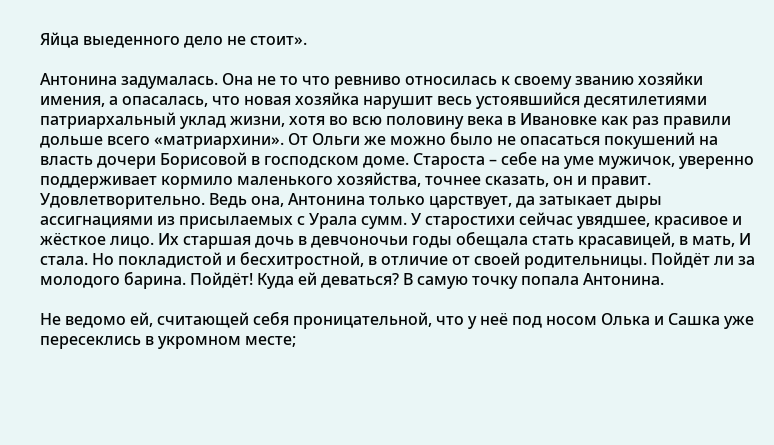Яйца выеденного дело не стоит».

Антонина задумалась. Она не то что ревниво относилась к своему званию хозяйки имения, а опасалась, что новая хозяйка нарушит весь устоявшийся десятилетиями патриархальный уклад жизни, хотя во всю половину века в Ивановке как раз правили дольше всего «матриархини». От Ольги же можно было не опасаться покушений на власть дочери Борисовой в господском доме. Староста – себе на уме мужичок, уверенно поддерживает кормило маленького хозяйства, точнее сказать, он и правит. Удовлетворительно. Ведь она, Антонина только царствует, да затыкает дыры ассигнациями из присылаемых с Урала сумм. У старостихи сейчас увядшее, красивое и жёсткое лицо. Их старшая дочь в девчоночьи годы обещала стать красавицей, в мать, И стала. Но покладистой и бесхитростной, в отличие от своей родительницы. Пойдёт ли за молодого барина. Пойдёт! Куда ей деваться? В самую точку попала Антонина.

Не ведомо ей, считающей себя проницательной, что у неё под носом Олька и Сашка уже пересеклись в укромном месте;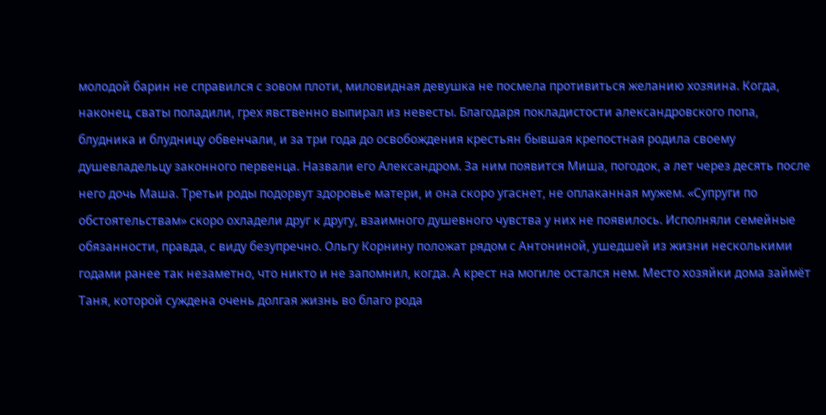молодой барин не справился с зовом плоти, миловидная девушка не посмела противиться желанию хозяина. Когда, наконец, сваты поладили, грех явственно выпирал из невесты. Благодаря покладистости александровского попа, блудника и блудницу обвенчали, и за три года до освобождения крестьян бывшая крепостная родила своему душевладельцу законного первенца. Назвали его Александром. За ним появится Миша, погодок, а лет через десять после него дочь Маша. Третьи роды подорвут здоровье матери, и она скоро угаснет, не оплаканная мужем. «Супруги по обстоятельствам» скоро охладели друг к другу, взаимного душевного чувства у них не появилось. Исполняли семейные обязанности, правда, с виду безупречно. Ольгу Корнину положат рядом с Антониной, ушедшей из жизни несколькими годами ранее так незаметно, что никто и не запомнил, когда. А крест на могиле остался нем. Место хозяйки дома займёт Таня, которой суждена очень долгая жизнь во благо рода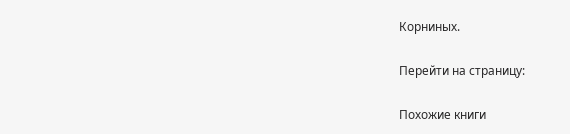Корниных.

Перейти на страницу:

Похожие книги